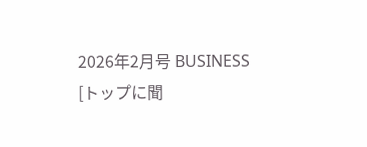2026年2月号 BUSINESS [トップに聞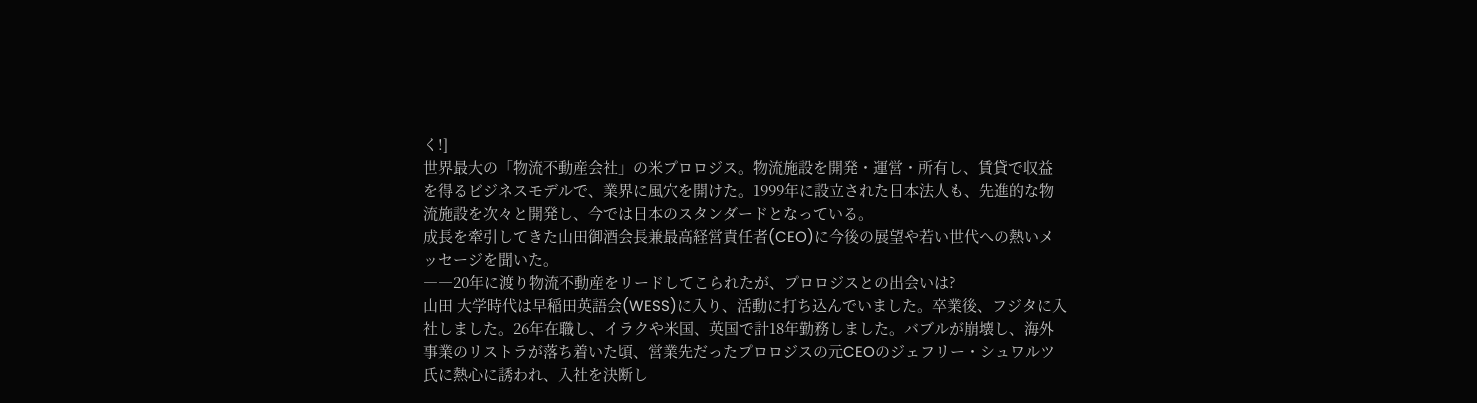く!]
世界最大の「物流不動産会社」の米プロロジス。物流施設を開発・運営・所有し、賃貸で収益を得るビジネスモデルで、業界に風穴を開けた。1999年に設立された日本法人も、先進的な物流施設を次々と開発し、今では日本のスタンダードとなっている。
成長を牽引してきた山田御酒会長兼最高経営責任者(CEO)に今後の展望や若い世代への熱いメッセージを聞いた。
――20年に渡り物流不動産をリードしてこられたが、プロロジスとの出会いは?
山田 大学時代は早稲田英語会(WESS)に入り、活動に打ち込んでいました。卒業後、フジタに入社しました。26年在職し、イラクや米国、英国で計18年勤務しました。バブルが崩壊し、海外事業のリストラが落ち着いた頃、営業先だったプロロジスの元CEOのジェフリー・シュワルツ氏に熱心に誘われ、入社を決断し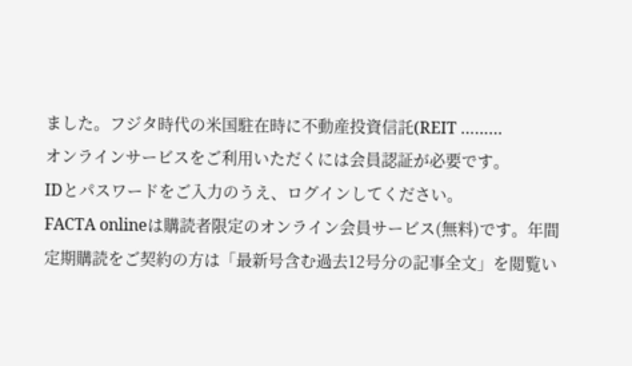ました。フジタ時代の米国駐在時に不動産投資信託(REIT ………
オンラインサービスをご利用いただくには会員認証が必要です。
IDとパスワードをご入力のうえ、ログインしてください。
FACTA onlineは購読者限定のオンライン会員サービス(無料)です。年間定期購読をご契約の方は「最新号含む過去12号分の記事全文」を閲覧い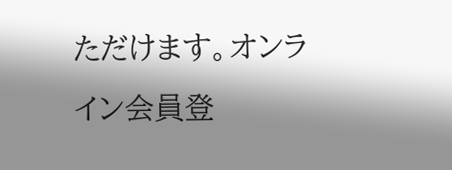ただけます。オンライン会員登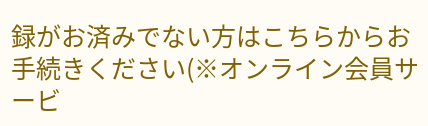録がお済みでない方はこちらからお手続きください(※オンライン会員サービ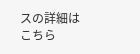スの詳細はこちら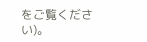をご覧ください)。